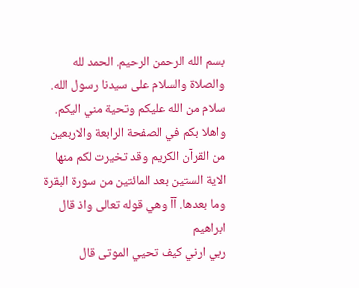بسم الله الرحمن الرحيم. الحمد لله والصلاة والسلام على سيدنا رسول الله. سلام من الله عليكم وتحية مني اليكم. واهلا بكم في الصفحة الرابعة والاربعين من القرآن الكريم وقد تخيرت لكم منها الاية الستين بعد المائتين من سورة البقرة وما بعدها. آآ وهي قوله تعالى واذ قال ابراهيم
ربي ارني كيف تحيي الموتى قال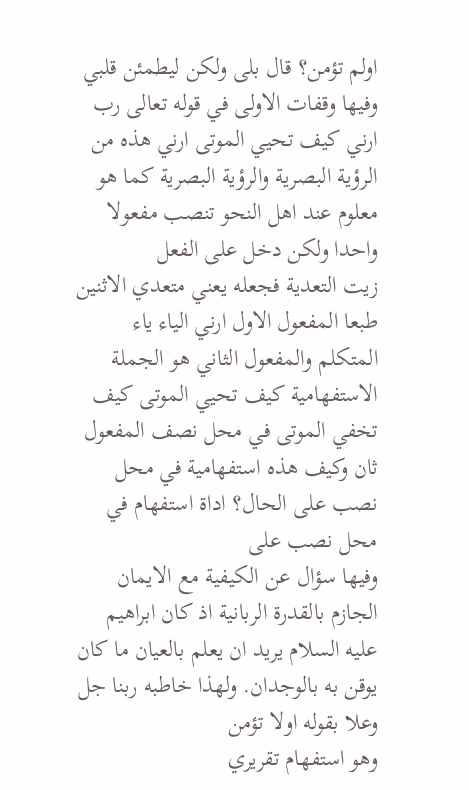اولم تؤمن؟ قال بلى ولكن ليطمئن قلبي وفيها وقفات الاولى في قوله تعالى رب ارني كيف تحيي الموتى ارني هذه من الرؤية البصرية والرؤية البصرية كما هو معلوم عند اهل النحو تنصب مفعولا واحدا ولكن دخل على الفعل
زيت التعدية فجعله يعني متعدي الاثنين طبعا المفعول الاول ارني الياء ياء المتكلم والمفعول الثاني هو الجملة الاستفهامية كيف تحيي الموتى كيف تخفي الموتى في محل نصف المفعول ثان وكيف هذه استفهامية في محل نصب على الحال؟ اداة استفهام في محل نصب على
وفيها سؤال عن الكيفية مع الايمان الجازم بالقدرة الربانية اذ كان ابراهيم عليه السلام يريد ان يعلم بالعيان ما كان يوقن به بالوجدان. ولهذا خاطبه ربنا جل وعلا بقوله اولا تؤمن
وهو استفهام تقريري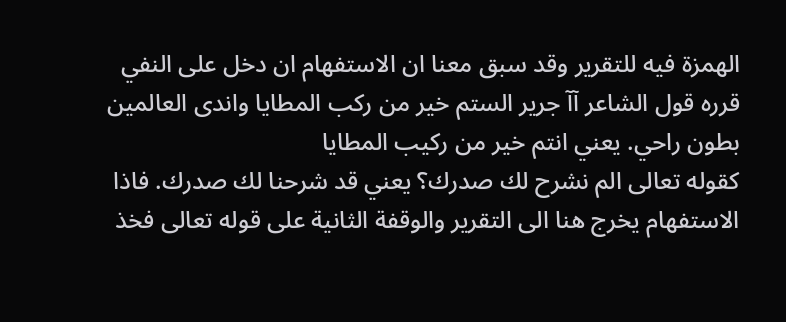الهمزة فيه للتقرير وقد سبق معنا ان الاستفهام ان دخل على النفي قرره قول الشاعر آآ جرير الستم خير من ركب المطايا واندى العالمين بطون راحي. يعني انتم خير من ركيب المطايا
كقوله تعالى الم نشرح لك صدرك؟ يعني قد شرحنا لك صدرك. فاذا الاستفهام يخرج هنا الى التقرير والوقفة الثانية على قوله تعالى فخذ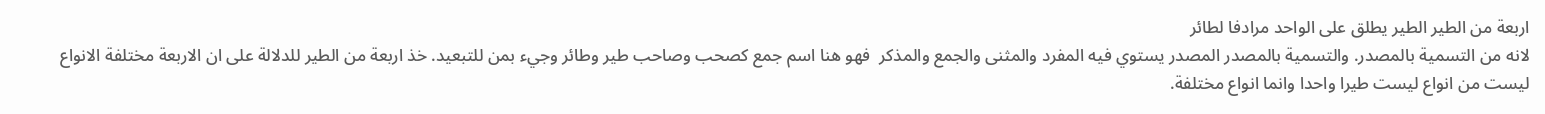اربعة من الطير الطير يطلق على الواحد مرادفا لطائر
لانه من التسمية بالمصدر. والتسمية بالمصدر المصدر يستوي فيه المفرد والمثنى والجمع والمذكر  فهو هنا اسم جمع كصحب وصاحب طير وطائر وجيء بمن للتبعيد. خذ اربعة من الطير للدلالة على ان الاربعة مختلفة الانواع ليست من انواع ليست طيرا واحدا وانما انواع مختلفة.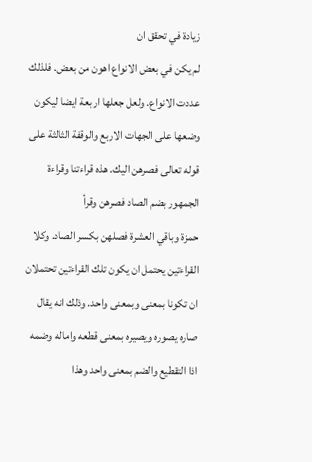زيادة في تحقق ان
لم يكن في بعض الانواع اهون من بعض. فلذلك عددت الانواع. ولعل جعلها اربعة ايضا ليكون وضعها على الجهات الاربع والوقفة الثالثة على قوله تعالى فصرهن اليك. هذه قراءتنا وقراءة الجمهور بضم الصاد فصرهن وقرأ
حمزة وباقي العشرة فصلهن بكسر الصاد. وكلا القراءتين يحتمل ان يكون تلك القراءتين تحتملان ان تكونا بمعنى وبمعنى واحد. وذلك انه يقال صاره يصوره ويصيره بمعنى قطعه واماله وضمه اذا التقطيع والضم بمعنى واحد وهذا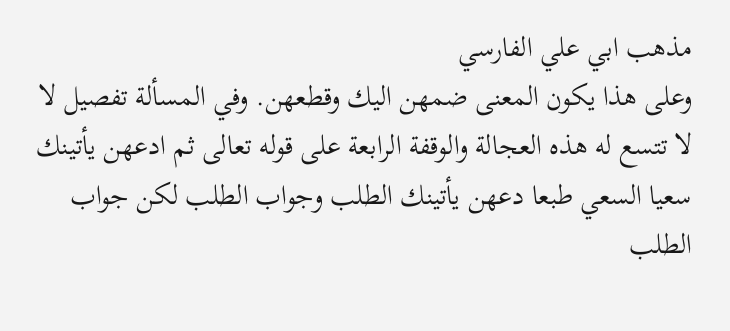مذهب ابي علي الفارسي
وعلى هذا يكون المعنى ضمهن اليك وقطعهن. وفي المسألة تفصيل لا لا تتسع له هذه العجالة والوقفة الرابعة على قوله تعالى ثم ادعهن يأتينك سعيا السعي طبعا دعهن يأتينك الطلب وجواب الطلب لكن جواب الطلب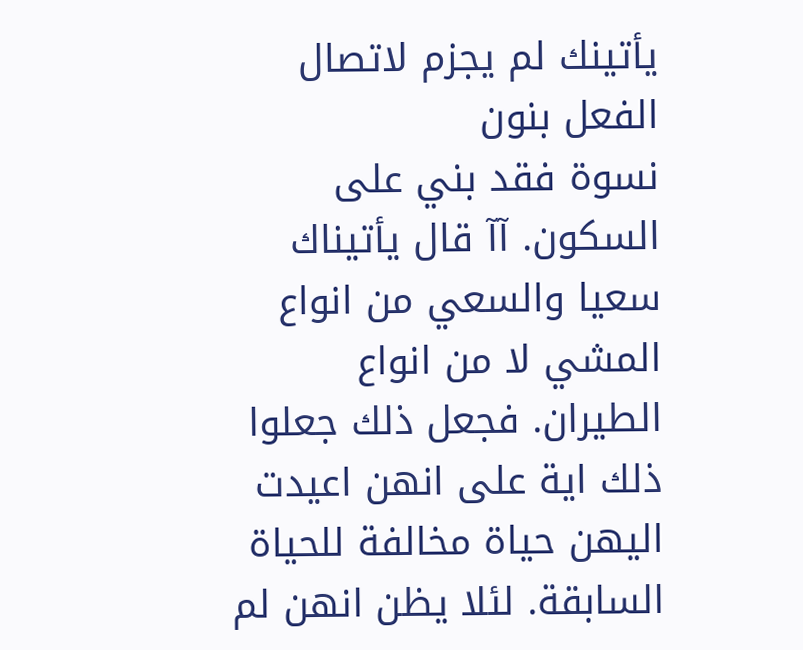يأتينك لم يجزم لاتصال الفعل بنون
نسوة فقد بني على السكون. آآ قال يأتيناك سعيا والسعي من انواع المشي لا من انواع الطيران. فجعل ذلك جعلوا ذلك اية على انهن اعيدت اليهن حياة مخالفة للحياة السابقة. لئلا يظن انهن لم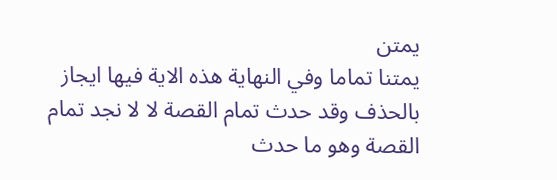يمتن
يمتنا تماما وفي النهاية هذه الاية فيها ايجاز بالحذف وقد حدث تمام القصة لا لا نجد تمام القصة وهو ما حدث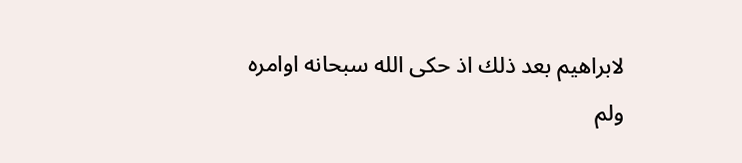لابراهيم بعد ذلك اذ حكى الله سبحانه اوامره ولم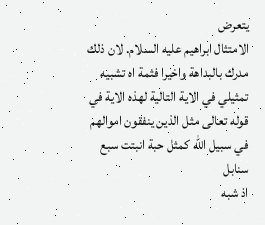يتعرض
الامتثال ابراهيم عليه السلام. لان ذلك مدرك بالبداهة واخيرا فثمة اه تشبيه تمثيلي في الاية التالية لهذه الاية في قوله تعالى مثل الذين ينفقون اموالهم في سبيل الله كمثل حبة انبتت سبع سنابل
اذ شبه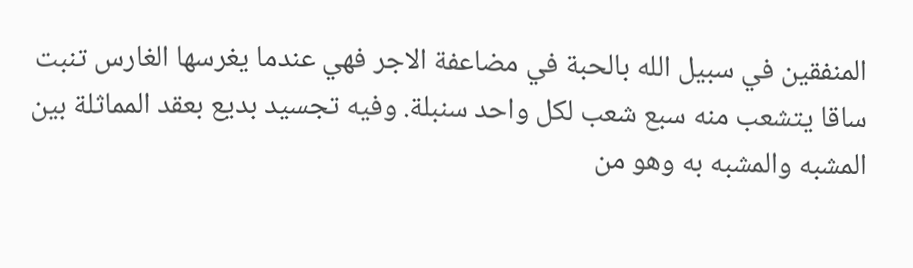المنفقين في سبيل الله بالحبة في مضاعفة الاجر فهي عندما يغرسها الغارس تنبت ساقا يتشعب منه سبع شعب لكل واحد سنبلة. وفيه تجسيد بديع بعقد المماثلة بين المشبه والمشبه به وهو من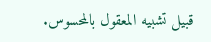قبيل تشبيه المعقول بالمحسوس.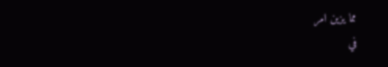مما يزين امر
في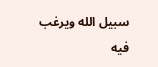سبيل الله ويرغب فيه